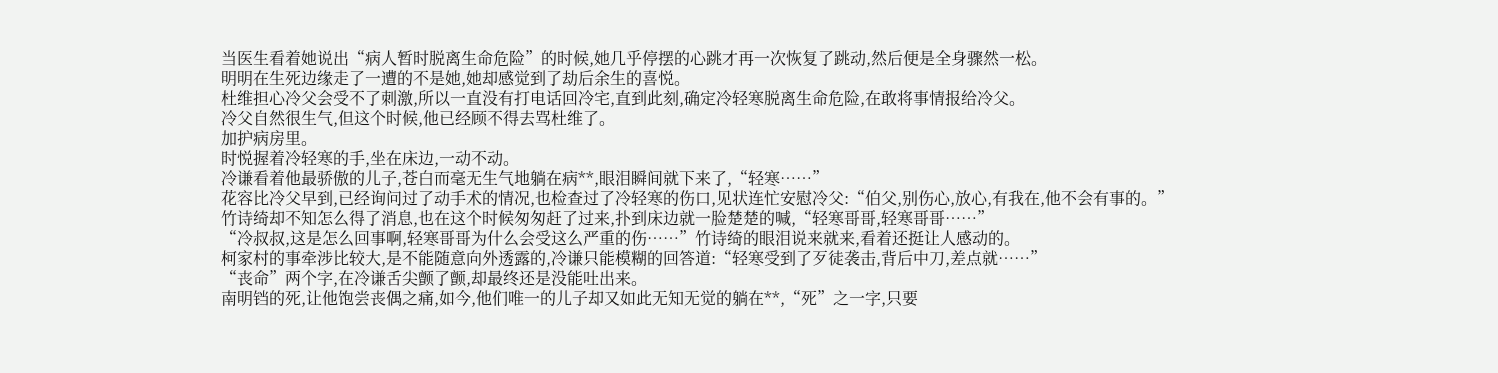当医生看着她说出“病人暂时脱离生命危险”的时候,她几乎停摆的心跳才再一次恢复了跳动,然后便是全身骤然一松。
明明在生死边缘走了一遭的不是她,她却感觉到了劫后余生的喜悦。
杜维担心冷父会受不了刺激,所以一直没有打电话回冷宅,直到此刻,确定冷轻寒脱离生命危险,在敢将事情报给冷父。
冷父自然很生气,但这个时候,他已经顾不得去骂杜维了。
加护病房里。
时悦握着冷轻寒的手,坐在床边,一动不动。
冷谦看着他最骄傲的儿子,苍白而毫无生气地躺在病**,眼泪瞬间就下来了,“轻寒……”
花容比冷父早到,已经询问过了动手术的情况,也检查过了冷轻寒的伤口,见状连忙安慰冷父:“伯父,别伤心,放心,有我在,他不会有事的。”
竹诗绮却不知怎么得了消息,也在这个时候匆匆赶了过来,扑到床边就一脸楚楚的喊,“轻寒哥哥,轻寒哥哥……”
“冷叔叔,这是怎么回事啊,轻寒哥哥为什么会受这么严重的伤……”竹诗绮的眼泪说来就来,看着还挺让人感动的。
柯家村的事牵涉比较大,是不能随意向外透露的,冷谦只能模糊的回答道:“轻寒受到了歹徒袭击,背后中刀,差点就……”
“丧命”两个字,在冷谦舌尖颤了颤,却最终还是没能吐出来。
南明铛的死,让他饱尝丧偶之痛,如今,他们唯一的儿子却又如此无知无觉的躺在**,“死”之一字,只要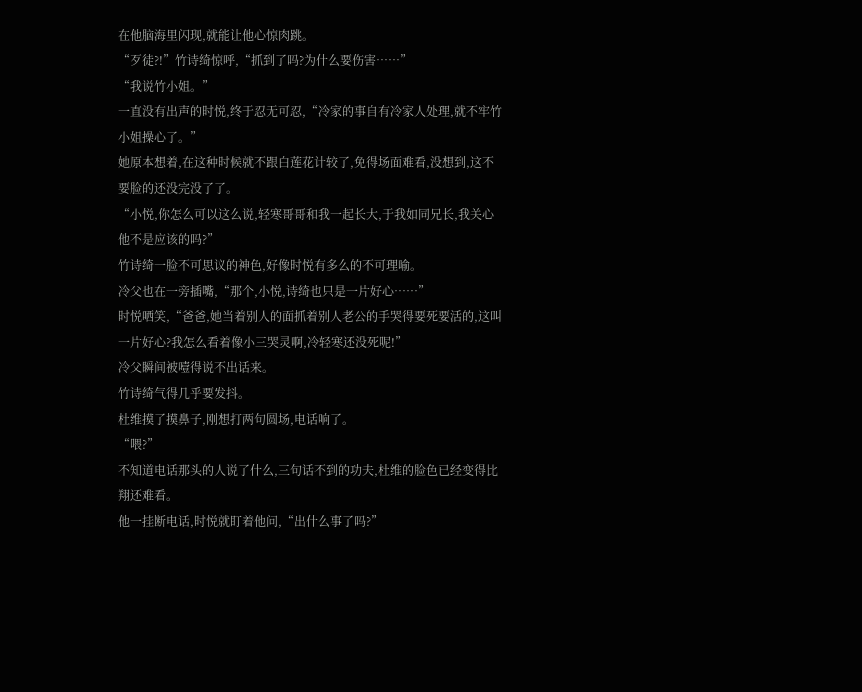在他脑海里闪现,就能让他心惊肉跳。
“歹徒?!”竹诗绮惊呼,“抓到了吗?为什么要伤害……”
“我说竹小姐。”
一直没有出声的时悦,终于忍无可忍,“冷家的事自有冷家人处理,就不牢竹小姐操心了。”
她原本想着,在这种时候就不跟白莲花计较了,免得场面难看,没想到,这不要脸的还没完没了了。
“小悦,你怎么可以这么说,轻寒哥哥和我一起长大,于我如同兄长,我关心他不是应该的吗?”
竹诗绮一脸不可思议的神色,好像时悦有多么的不可理喻。
冷父也在一旁插嘴,“那个,小悦,诗绮也只是一片好心……”
时悦哂笑,“爸爸,她当着别人的面抓着别人老公的手哭得要死要活的,这叫一片好心?我怎么看着像小三哭灵啊,冷轻寒还没死呢!”
冷父瞬间被噎得说不出话来。
竹诗绮气得几乎要发抖。
杜维摸了摸鼻子,刚想打两句圆场,电话响了。
“喂?”
不知道电话那头的人说了什么,三句话不到的功夫,杜维的脸色已经变得比翔还难看。
他一挂断电话,时悦就盯着他问,“出什么事了吗?”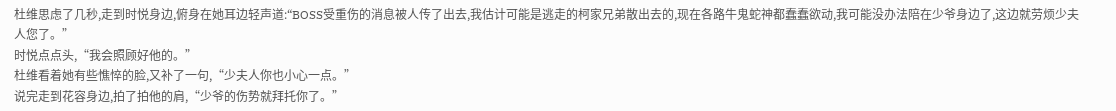杜维思虑了几秒,走到时悦身边,俯身在她耳边轻声道:“BOSS受重伤的消息被人传了出去,我估计可能是逃走的柯家兄弟散出去的,现在各路牛鬼蛇神都蠢蠢欲动,我可能没办法陪在少爷身边了,这边就劳烦少夫人您了。”
时悦点点头,“我会照顾好他的。”
杜维看着她有些憔悴的脸,又补了一句,“少夫人你也小心一点。”
说完走到花容身边,拍了拍他的肩,“少爷的伤势就拜托你了。”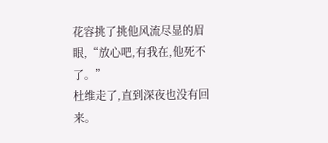花容挑了挑他风流尽显的眉眼,“放心吧,有我在,他死不了。”
杜维走了,直到深夜也没有回来。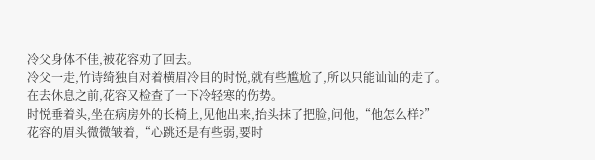冷父身体不佳,被花容劝了回去。
冷父一走,竹诗绮独自对着横眉冷目的时悦,就有些尴尬了,所以只能讪讪的走了。
在去休息之前,花容又检查了一下冷轻寒的伤势。
时悦垂着头,坐在病房外的长椅上,见他出来,抬头抹了把脸,问他,“他怎么样?”
花容的眉头微微皱着,“心跳还是有些弱,要时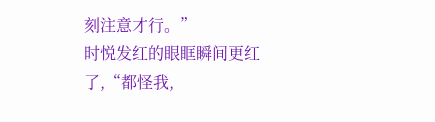刻注意才行。”
时悦发红的眼眶瞬间更红了,“都怪我,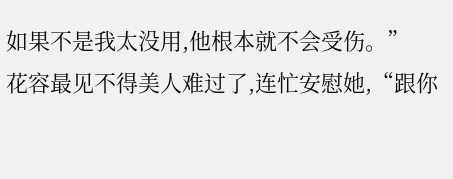如果不是我太没用,他根本就不会受伤。”
花容最见不得美人难过了,连忙安慰她,“跟你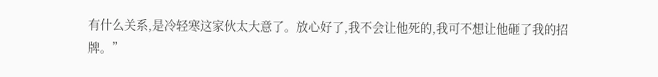有什么关系,是冷轻寒这家伙太大意了。放心好了,我不会让他死的,我可不想让他砸了我的招牌。”